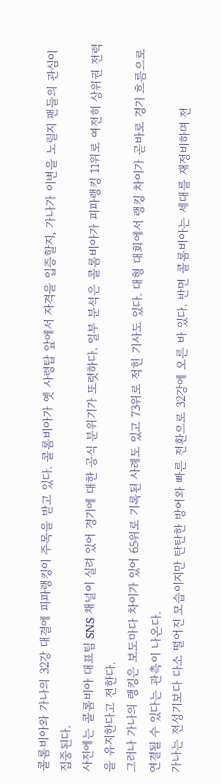콜롬비아와 가나의 32강 대결에 피파랭킹이 주목을 받고 있다. 콜롬비아가 옛 사령탑 앞에서 자격을 입증할지, 가나가 이변을 노릴지 팬들의 관심이 집중된다.
사진에는 콜롬비아 대표팀 SNS 채널이 실려 있어 경기에 대한 공식 분위기가 또렷하다. 일부 분석은 콜롬비아가 피파랭킹 11위로 여전히 상위권 전력을 유지한다고 전한다.
그러나 가나의 랭킹은 보도마다 차이가 있어 65위로 기록된 사례도 있고 73위로 적힌 기사도 있다. 대형 대회에서 랭킹 차이가 곧바로 경기 흐름으로 연결될 수 있다는 관측이 나온다.
가나는 전성기보다 다소 떨어진 모습이지만 탄탄한 방어와 빠른 전환으로 32강에 오른 바 있다. 반면 콜롬비아는 세대를 재정비하며 전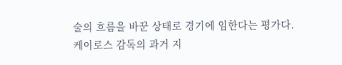술의 흐름을 바꾼 상태로 경기에 임한다는 평가다.
케이로스 감독의 과거 지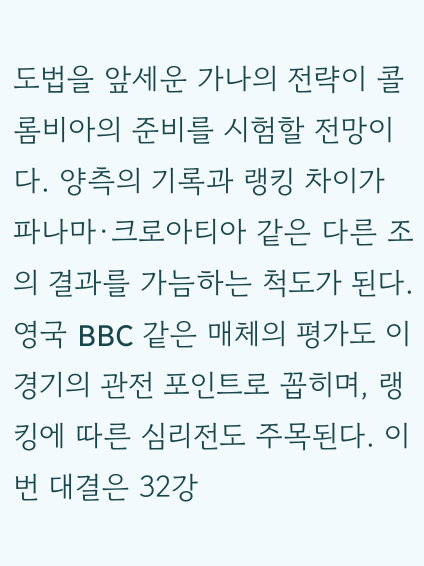도법을 앞세운 가나의 전략이 콜롬비아의 준비를 시험할 전망이다. 양측의 기록과 랭킹 차이가 파나마·크로아티아 같은 다른 조의 결과를 가늠하는 척도가 된다.
영국 BBC 같은 매체의 평가도 이 경기의 관전 포인트로 꼽히며, 랭킹에 따른 심리전도 주목된다. 이번 대결은 32강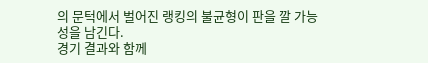의 문턱에서 벌어진 랭킹의 불균형이 판을 깔 가능성을 남긴다.
경기 결과와 함께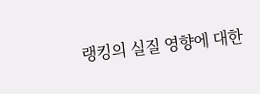랭킹의 실질 영향에 대한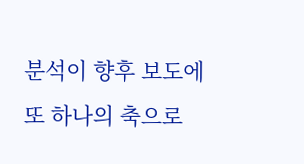분석이 향후 보도에 또 하나의 축으로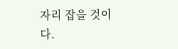자리 잡을 것이다.